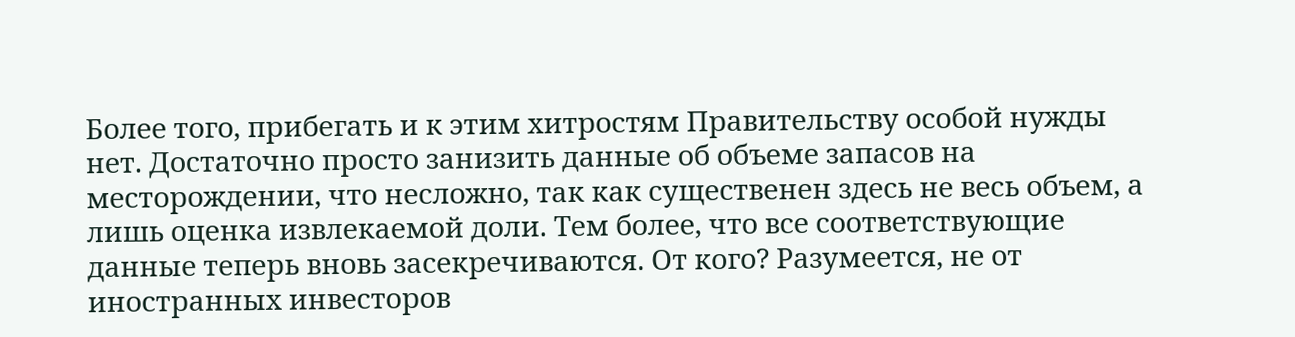Более того, прибегать и к этим хитростям Правительству особой нужды нет. Достаточно просто занизить данные об объеме запасов на месторождении, что несложно, так как существенен здесь не весь объем, а лишь оценка извлекаемой доли. Тем более, что все соответствующие данные теперь вновь засекречиваются. От кого? Разумеется, не от иностранных инвесторов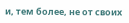и, тем более, не от своих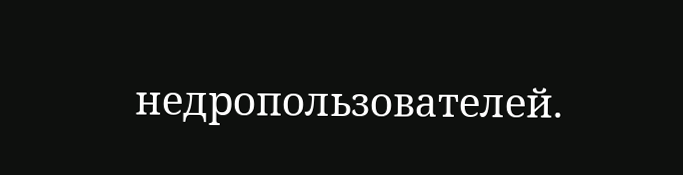недропользователей.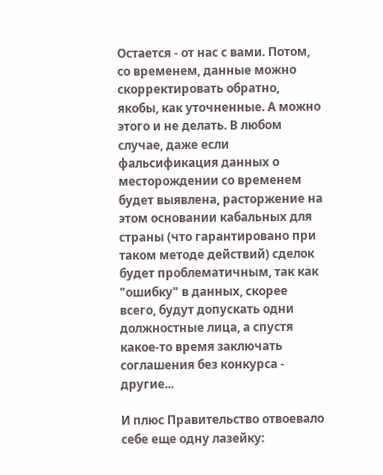Остается - от нас с вами. Потом, со временем, данные можно скорректировать обратно, якобы, как уточненные. А можно этого и не делать. В любом случае, даже если фальсификация данных о месторождении со временем будет выявлена, расторжение на этом основании кабальных для страны (что гарантировано при таком методе действий) сделок будет проблематичным, так как "ошибку" в данных, скорее всего, будут допускать одни должностные лица, а спустя какое-то время заключать соглашения без конкурса - другие...

И плюс Правительство отвоевало себе еще одну лазейку: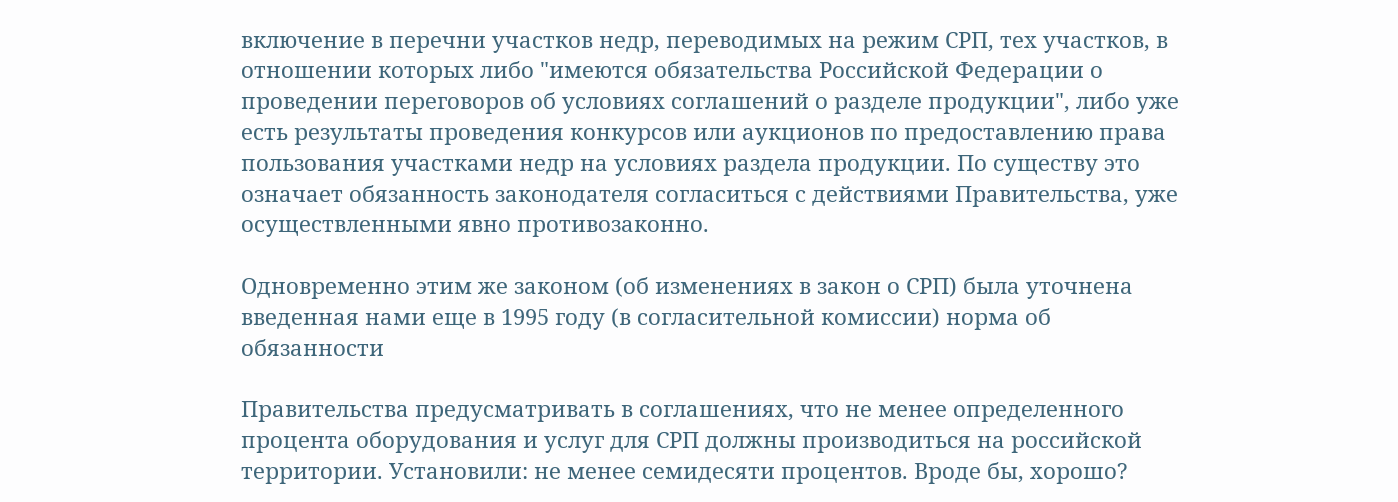включение в перечни участков недр, переводимых на режим СРП, тех участков, в отношении которых либо "имеются обязательства Российской Федерации о проведении переговоров об условиях соглашений о разделе продукции", либо уже есть результаты проведения конкурсов или аукционов по предоставлению права пользования участками недр на условиях раздела продукции. По существу это означает обязанность законодателя согласиться с действиями Правительства, уже осуществленными явно противозаконно.

Одновременно этим же законом (об изменениях в закон о СРП) была уточнена введенная нами еще в 1995 году (в согласительной комиссии) норма об обязанности

Правительства предусматривать в соглашениях, что не менее определенного процента оборудования и услуг для СРП должны производиться на российской территории. Установили: не менее семидесяти процентов. Вроде бы, хорошо?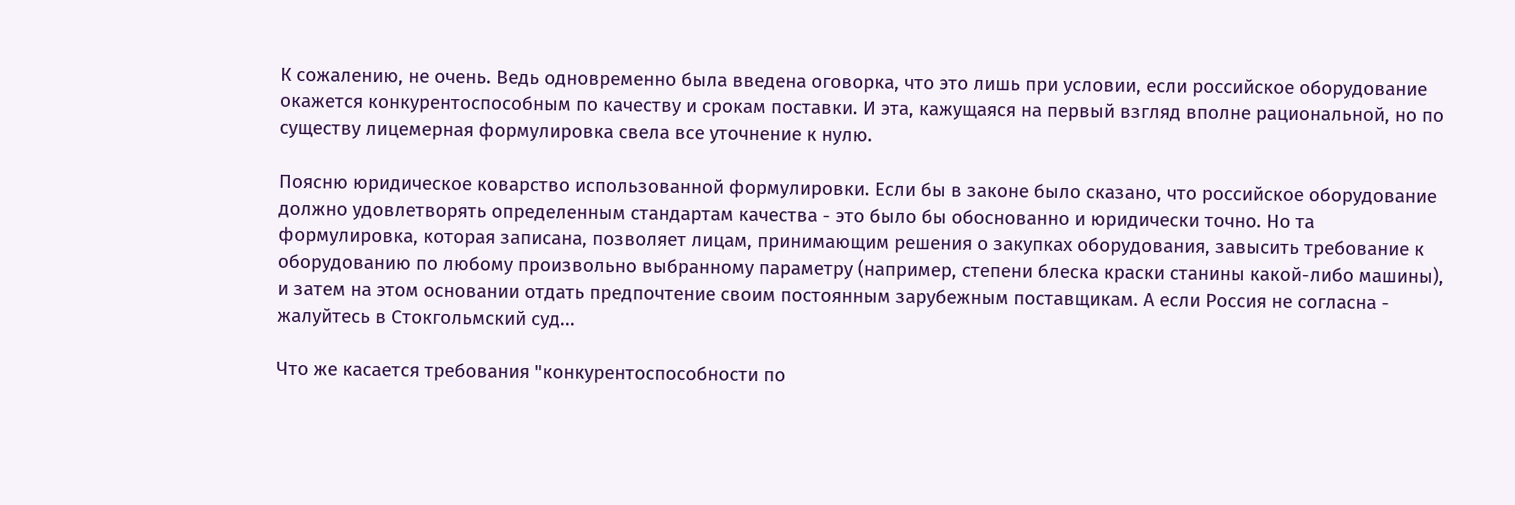К сожалению, не очень. Ведь одновременно была введена оговорка, что это лишь при условии, если российское оборудование окажется конкурентоспособным по качеству и срокам поставки. И эта, кажущаяся на первый взгляд вполне рациональной, но по существу лицемерная формулировка свела все уточнение к нулю.

Поясню юридическое коварство использованной формулировки. Если бы в законе было сказано, что российское оборудование должно удовлетворять определенным стандартам качества - это было бы обоснованно и юридически точно. Но та формулировка, которая записана, позволяет лицам, принимающим решения о закупках оборудования, завысить требование к оборудованию по любому произвольно выбранному параметру (например, степени блеска краски станины какой-либо машины), и затем на этом основании отдать предпочтение своим постоянным зарубежным поставщикам. А если Россия не согласна - жалуйтесь в Стокгольмский суд...

Что же касается требования "конкурентоспособности по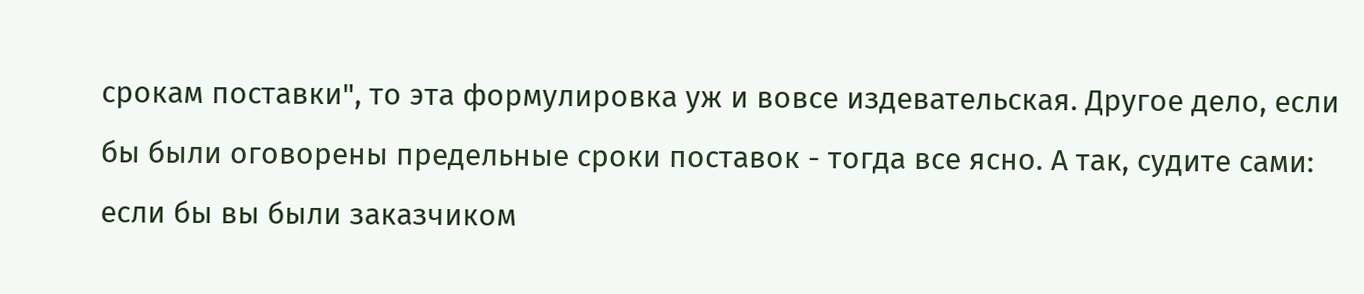срокам поставки", то эта формулировка уж и вовсе издевательская. Другое дело, если бы были оговорены предельные сроки поставок - тогда все ясно. А так, судите сами: если бы вы были заказчиком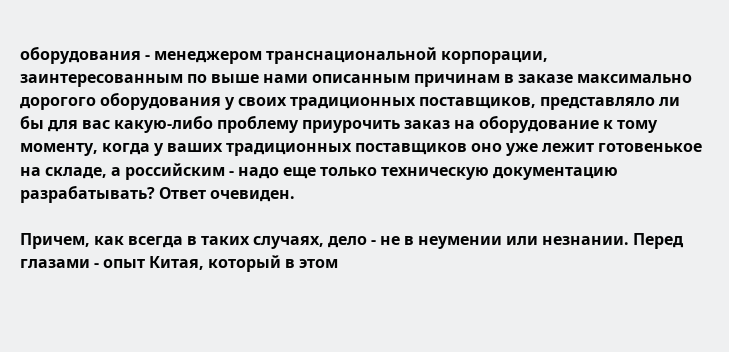оборудования - менеджером транснациональной корпорации, заинтересованным по выше нами описанным причинам в заказе максимально дорогого оборудования у своих традиционных поставщиков, представляло ли бы для вас какую-либо проблему приурочить заказ на оборудование к тому моменту, когда у ваших традиционных поставщиков оно уже лежит готовенькое на складе, а российским - надо еще только техническую документацию разрабатывать? Ответ очевиден.

Причем, как всегда в таких случаях, дело - не в неумении или незнании. Перед глазами - опыт Китая, который в этом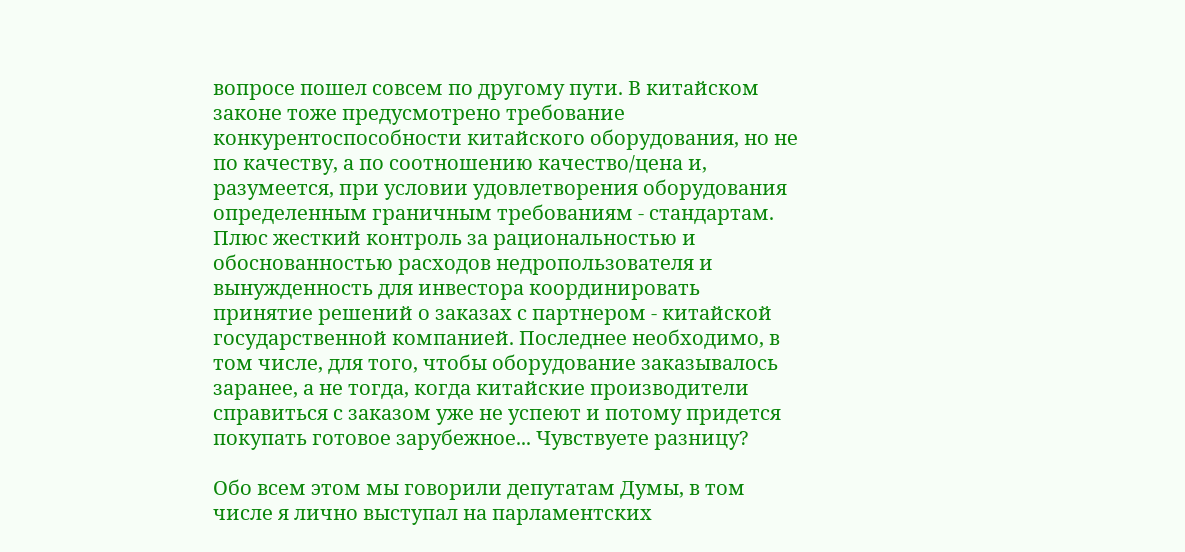вопросе пошел совсем по другому пути. В китайском законе тоже предусмотрено требование конкурентоспособности китайского оборудования, но не по качеству, а по соотношению качество/цена и, разумеется, при условии удовлетворения оборудования определенным граничным требованиям - стандартам. Плюс жесткий контроль за рациональностью и обоснованностью расходов недропользователя и вынужденность для инвестора координировать принятие решений о заказах с партнером - китайской государственной компанией. Последнее необходимо, в том числе, для того, чтобы оборудование заказывалось заранее, а не тогда, когда китайские производители справиться с заказом уже не успеют и потому придется покупать готовое зарубежное... Чувствуете разницу?

Обо всем этом мы говорили депутатам Думы, в том числе я лично выступал на парламентских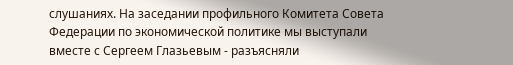слушаниях. На заседании профильного Комитета Совета Федерации по экономической политике мы выступали вместе с Сергеем Глазьевым - разъясняли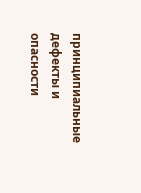принципиальные дефекты и опасности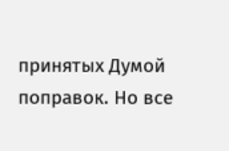принятых Думой поправок. Но все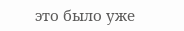это было уже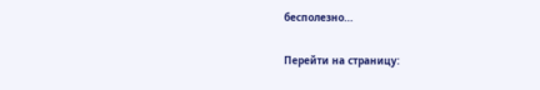бесполезно...

Перейти на страницу: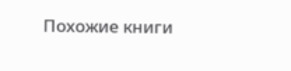Похожие книги